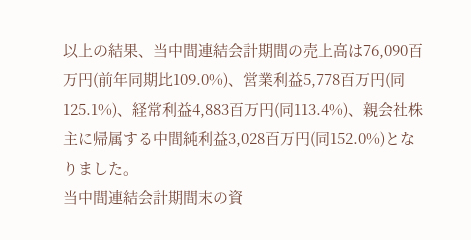以上の結果、当中間連結会計期間の売上高は76,090百万円(前年同期比109.0%)、営業利益5,778百万円(同125.1%)、経常利益4,883百万円(同113.4%)、親会社株主に帰属する中間純利益3,028百万円(同152.0%)となりました。
当中間連結会計期間末の資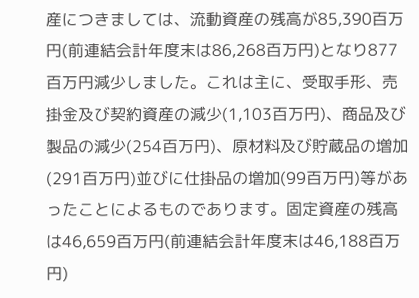産につきましては、流動資産の残高が85,390百万円(前連結会計年度末は86,268百万円)となり877百万円減少しました。これは主に、受取手形、売掛金及び契約資産の減少(1,103百万円)、商品及び製品の減少(254百万円)、原材料及び貯蔵品の増加(291百万円)並びに仕掛品の増加(99百万円)等があったことによるものであります。固定資産の残高は46,659百万円(前連結会計年度末は46,188百万円)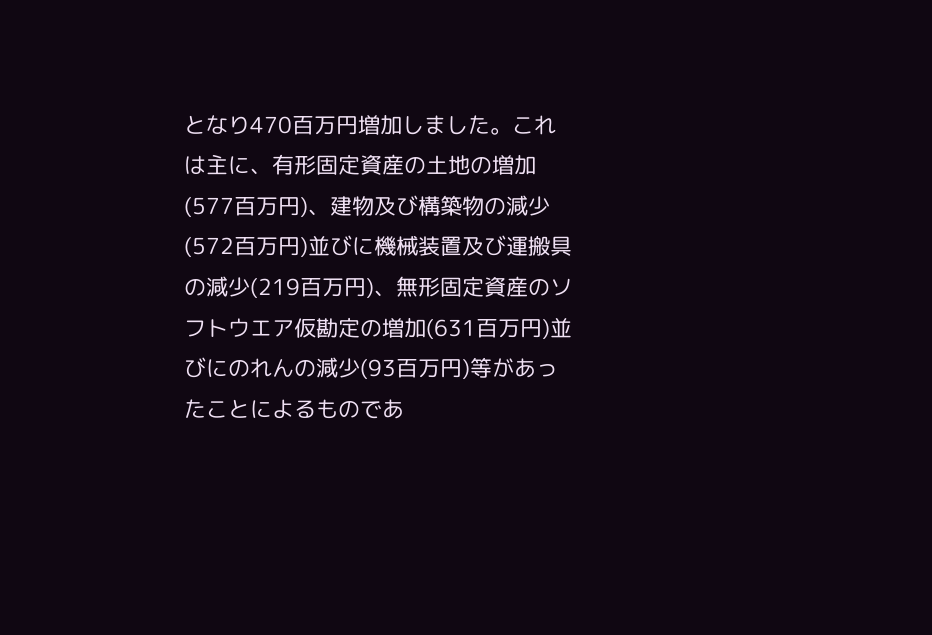となり470百万円増加しました。これは主に、有形固定資産の土地の増加(577百万円)、建物及び構築物の減少(572百万円)並びに機械装置及び運搬具の減少(219百万円)、無形固定資産のソフトウエア仮勘定の増加(631百万円)並びにのれんの減少(93百万円)等があったことによるものであ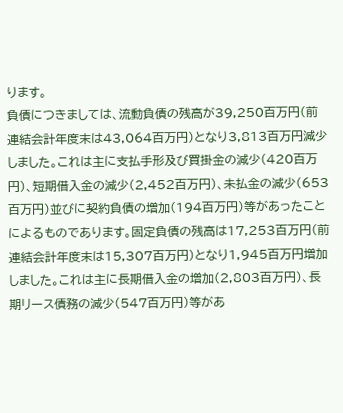ります。
負債につきましては、流動負債の残高が39,250百万円(前連結会計年度末は43,064百万円)となり3,813百万円減少しました。これは主に支払手形及び買掛金の減少(420百万円)、短期借入金の減少(2,452百万円)、未払金の減少(653百万円)並びに契約負債の増加(194百万円)等があったことによるものであります。固定負債の残高は17,253百万円(前連結会計年度末は15,307百万円)となり1,945百万円増加しました。これは主に長期借入金の増加(2,803百万円)、長期リース債務の減少(547百万円)等があ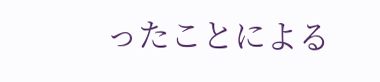ったことによる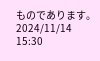ものであります。
2024/11/14 15:30